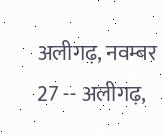अलीगढ़, नवम्बर 27 -- अलीगढ़,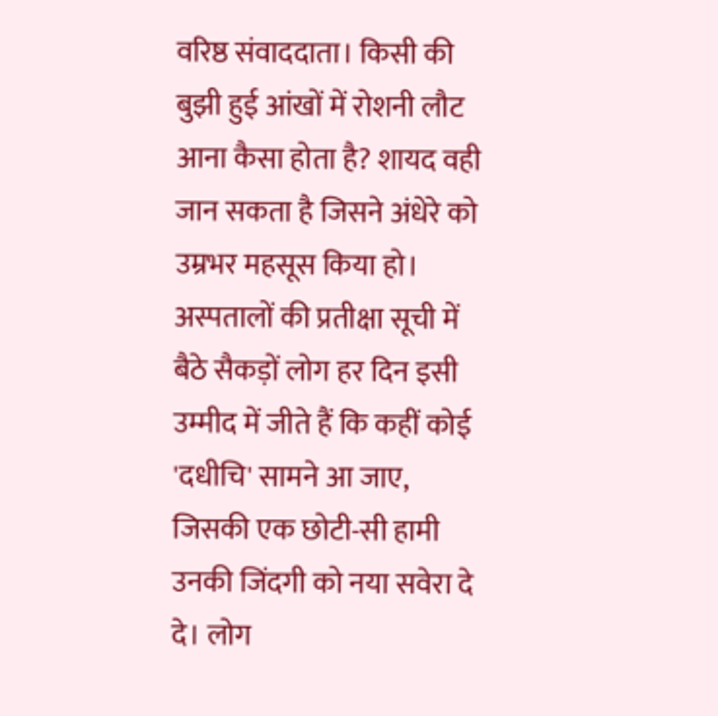वरिष्ठ संवाददाता। किसी की बुझी हुई आंखों में रोशनी लौट आना कैसा होता है? शायद वही जान सकता है जिसने अंधेरे को उम्रभर महसूस किया हो। अस्पतालों की प्रतीक्षा सूची में बैठे सैकड़ों लोग हर दिन इसी उम्मीद में जीते हैं कि कहीं कोई 'दधीचि' सामने आ जाए, जिसकी एक छोटी-सी हामी उनकी जिंदगी को नया सवेरा दे दे। लोग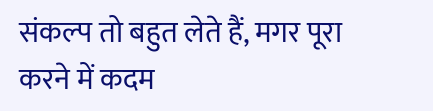संकल्प तो बहुत लेते हैं, मगर पूरा करने में कदम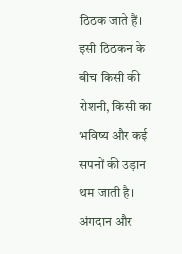ठिठक जाते हैं। इसी ठिठकन के बीच किसी की रोशनी, किसी का भविष्य और कई सपनों की उड़ान थम जाती है। अंगदान और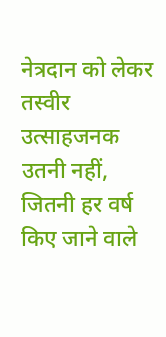नेत्रदान को लेकर तस्वीर उत्साहजनक उतनी नहीं, जितनी हर वर्ष किए जाने वाले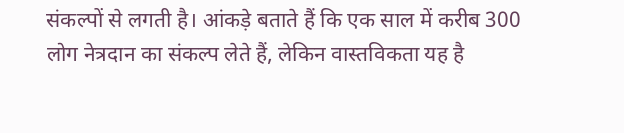संकल्पों से लगती है। आंकड़े बताते हैं कि एक साल में करीब 300 लोग नेत्रदान का संकल्प लेते हैं, लेकिन वास्तविकता यह है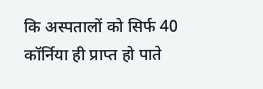कि अस्पतालों को सिर्फ 40 कॉर्निया ही प्राप्त हो पाते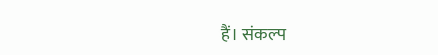हैं। संकल्प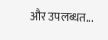और उपलब्धत...